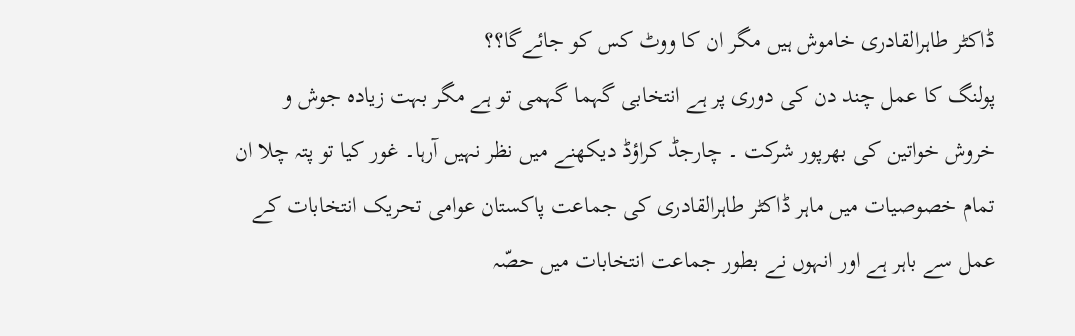ڈاکٹر طاہرالقادری خاموش ہیں مگر ان کا ووٹ کس کو جائےگا؟؟
پولنگ کا عمل چند دن کی دوری پر ہے انتخابی گہما گہمی تو ہے مگر بہت زیادہ جوش و خروش خواتین کی بھرپور شرکت ۔ چارجڈ کراؤڈ دیکھنے میں نظر نہیں آرہا۔ غور کیا تو پتہ چلا ان تمام خصوصیات میں ماہر ڈاکٹر طاہرالقادری کی جماعت پاکستان عوامی تحریک انتخابات کے عمل سے باہر ہے اور انہوں نے بطور جماعت انتخابات میں حصّہ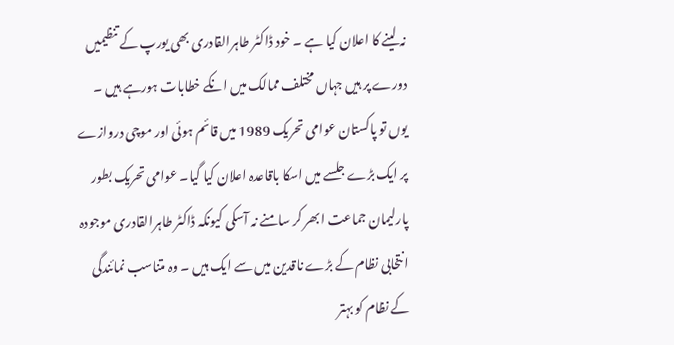نہ لینے کا اعلان کیا ہے ۔ خود ڈاکٹر طاہرالقادری بھی یورپ کے تنظیمیں دورے پر ہیں جہاں مختلف ممالک میں انکے خطابات ہورہے ہیں ۔
یوں تو پاکستان عوامی تحریک 1989 میں قائم ہوئی اور موچی دروازے پر ایک بڑے جلسے میں اسکا باقاعدہ اعلان کیا گیا۔ عوامی تحریک بطور پارلیمان جماعت ابھر کر سامنے نہ آسکی کیونکہ ڈاکٹر طاہرالقادری موجودہ انتخابی نظام کے بڑے ناقدین میں سے ایک ہیں ۔ وہ متناسب نمائندگی کے نظام کو بہتر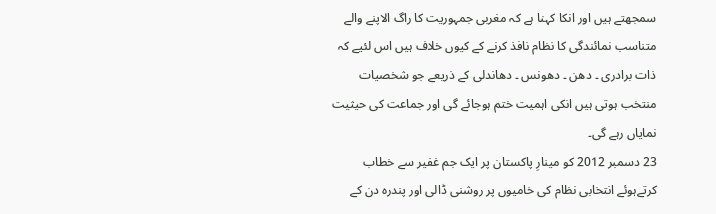سمجھتے ہیں اور انکا کہنا ہے کہ مغربی جمہوریت کا راگ الاپنے والے متناسب نمائندگی کا نظام نافذ کرنے کے کیوں خلاف ہیں اس لئیے کہ ذات برادری ۔ دھن ۔ دھونس ۔ دھاندلی کے ذریعے جو شخصیات منتخب ہوتی ہیں انکی اہمیت ختم ہوجائے گی اور جماعت کی حیثیت نمایاں رہے گی۔
23 دسمبر 2012 کو مینارِ پاکستان پر ایک جم غفیر سے خطاب کرتےہوئے انتخابی نظام کی خامیوں پر روشنی ڈالی اور پندرہ دن کے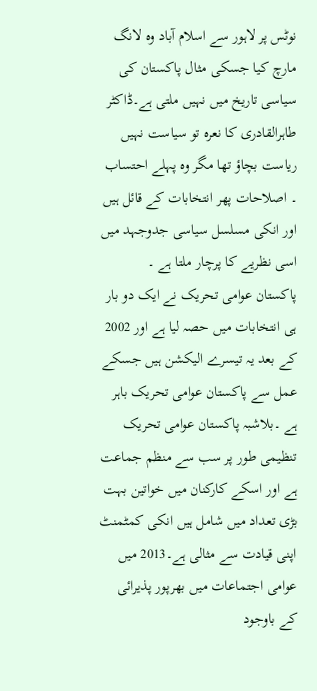نوٹس پر لاہور سے اسلام آباد وہ لانگ مارچ کیا جسکی مثال پاکستان کی سیاسی تاریخ میں نہیں ملتی ہے۔ڈاکٹر طاہرالقادری کا نعرہ تو سیاست نہیں ریاست بچاؤ تھا مگر وہ پہلے احتساب ۔ اصلاحات پھر انتخابات کے قائل ہیں اور انکی مسلسل سیاسی جدوجہد میں اسی نظریے کا پرچار ملتا ہے ۔
پاکستان عوامی تحریک نے ایک دو بار ہی انتخابات میں حصہ لیا ہے اور 2002 کے بعد یہ تیسرے الیکشن ہیں جسکے عمل سے پاکستان عوامی تحریک باہر ہے ۔بلاشبہ پاکستان عوامی تحریک تنظیمی طور پر سب سے منظم جماعت ہے اور اسکے کارکنان میں خواتین بہت بڑی تعداد میں شامل ہیں انکی کمٹمنٹ اپنی قیادت سے مثالی ہے۔2013 میں عوامی اجتماعات میں بھرپور پذیرائی کے باوجود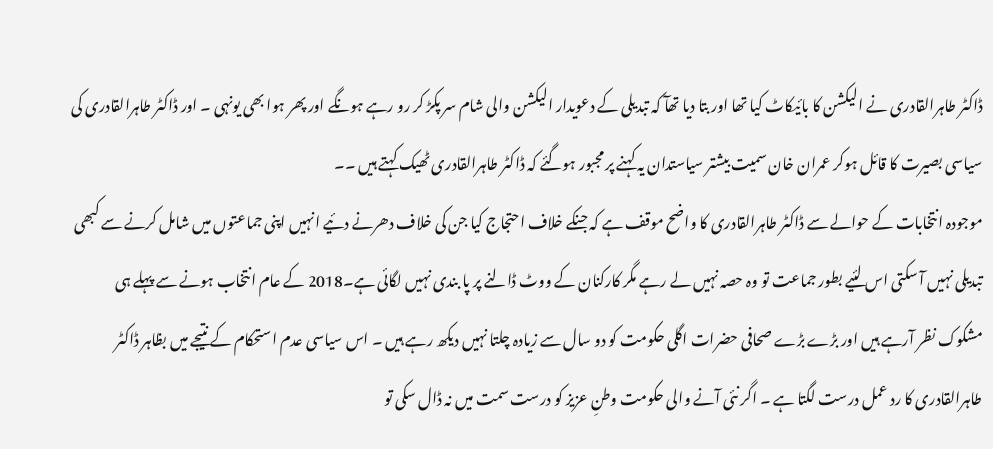ڈاکٹر طاہرالقادری نے الیکشن کا بائیکاٹ کیا تھا اور بتا دیا تھآ کہ تبدیلی کے دعویدار الیکشن والی شام سر پکڑ کر رو رہے ہونگے اور پھر ہوا بھی یونہی ۔ اور ڈاکٹر طاہرالقادری کی سیاسی بصیرت کا قائل ہوکر عمران خان سمیت بیشتر سیاستدان یہ کہنے پر مجبور ہوگئے کہ ڈاکٹر طاہرالقادری ٹھیک کہتے ہیں ۔۔
موجودہ انتخابات کے حوالے سے ڈاکٹر طاہرالقادری کا واضح موقف ہے کہ جنکے خلاف احتجاج کیا جن کی خلاف دھرنے دئیے انہیں اپنی جماعتوں میں شامل کرنے سے کبھی تبدیلی نہیں آ سکتی اس لئیے بطور جماعت تو وہ حصہ نہیں لے رہے مگر کارکنان کے ووٹ ڈالنے پر پا بندی نہیں لگائی ہے۔2018 کے عام انتخاب ہونے سے پہلے ہی مشکوک نظر آرہے ہیں اور بڑے بڑے صحافی حضرات اگلی حکومت کو دو سال سے زیادہ چلتا نہیں دیکھ رہے ہیں ۔ اس سیاسی عدم استحکام کے نتیجے میں بظاہر ڈاکٹر طاہرالقادری کا رد عمل درست لگتا ہے ۔ اگر نئی آنے والی حکومت وطنِ عزیز کو درست سمت میں نہ ڈال سکی تو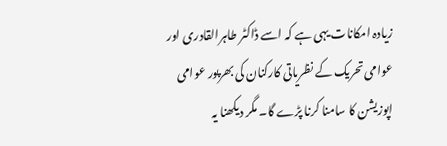زیادہ امکانات یہی ہے کہ اسے ڈاکٹر طاہرالقادری اور عوامی تحریک کے نظریاتی کارکنان کی بھرپور عوامی اپوزیشن کا سامنا کرنا پڑے گا۔ مگر دیکھنا یہ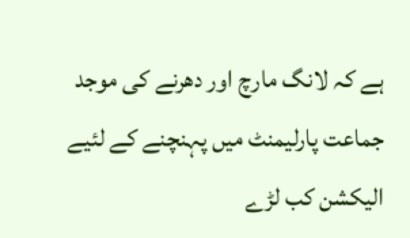ہے کہ لانگ مارچ اور دھرنے کی موجد جماعت پارلیمنٹ میں پہنچنے کے لئیے الیکشن کب لڑے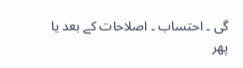گی ۔ احتساب ۔ اصلاحات کے بعد یا پھر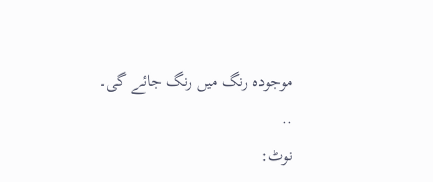موجودہ رنگ میں رنگ جائے گی۔
..
نوٹ: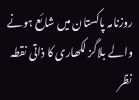روزنامہ پاکستان میں شائع ہونے والے بلاگز لکھاری کا ذاتی نقطہ نظر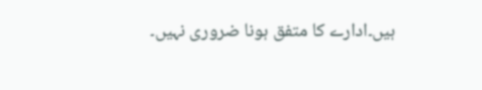ہیں۔ادارے کا متفق ہونا ضروری نہیں۔